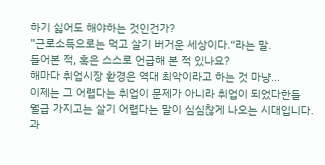하기 싫어도 해야하는 것인건가?
”근로소득으로는 먹고 살기 버거운 세상이다.“라는 말.
들어본 적, 혹은 스스로 언급해 본 적 있나요?
해마다 취업시장 환경은 역대 최악이라고 하는 것 마냥...
이제는 그 어렵다는 취업이 문제가 아니라 취업이 되었다한들
월급 가지고는 살기 어렵다는 말이 심심찮게 나오는 시대입니다.
과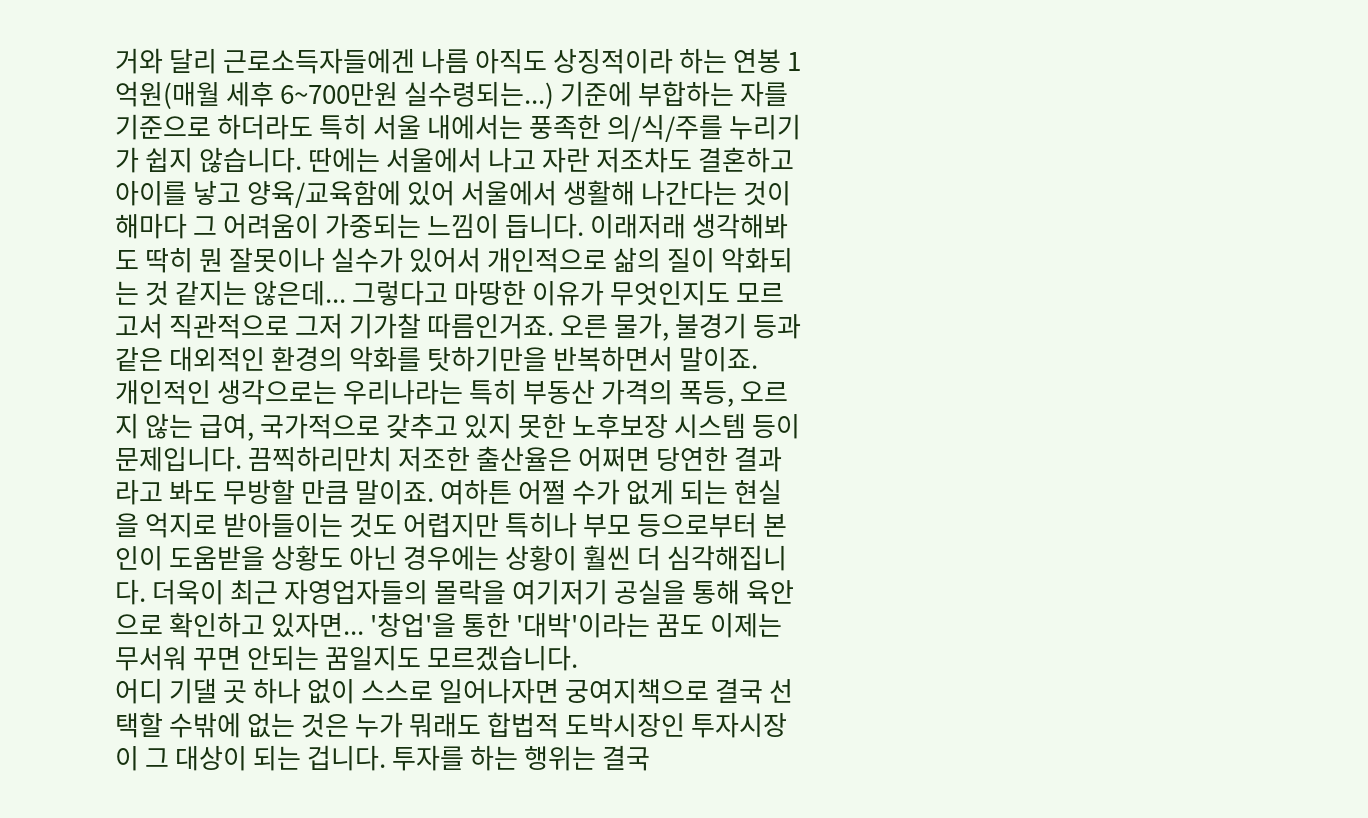거와 달리 근로소득자들에겐 나름 아직도 상징적이라 하는 연봉 1억원(매월 세후 6~700만원 실수령되는...) 기준에 부합하는 자를 기준으로 하더라도 특히 서울 내에서는 풍족한 의/식/주를 누리기가 쉽지 않습니다. 딴에는 서울에서 나고 자란 저조차도 결혼하고 아이를 낳고 양육/교육함에 있어 서울에서 생활해 나간다는 것이 해마다 그 어려움이 가중되는 느낌이 듭니다. 이래저래 생각해봐도 딱히 뭔 잘못이나 실수가 있어서 개인적으로 삶의 질이 악화되는 것 같지는 않은데... 그렇다고 마땅한 이유가 무엇인지도 모르고서 직관적으로 그저 기가찰 따름인거죠. 오른 물가, 불경기 등과 같은 대외적인 환경의 악화를 탓하기만을 반복하면서 말이죠.
개인적인 생각으로는 우리나라는 특히 부동산 가격의 폭등, 오르지 않는 급여, 국가적으로 갖추고 있지 못한 노후보장 시스템 등이 문제입니다. 끔찍하리만치 저조한 출산율은 어쩌면 당연한 결과라고 봐도 무방할 만큼 말이죠. 여하튼 어쩔 수가 없게 되는 현실을 억지로 받아들이는 것도 어렵지만 특히나 부모 등으로부터 본인이 도움받을 상황도 아닌 경우에는 상황이 훨씬 더 심각해집니다. 더욱이 최근 자영업자들의 몰락을 여기저기 공실을 통해 육안으로 확인하고 있자면... '창업'을 통한 '대박'이라는 꿈도 이제는 무서워 꾸면 안되는 꿈일지도 모르겠습니다.
어디 기댈 곳 하나 없이 스스로 일어나자면 궁여지책으로 결국 선택할 수밖에 없는 것은 누가 뭐래도 합법적 도박시장인 투자시장이 그 대상이 되는 겁니다. 투자를 하는 행위는 결국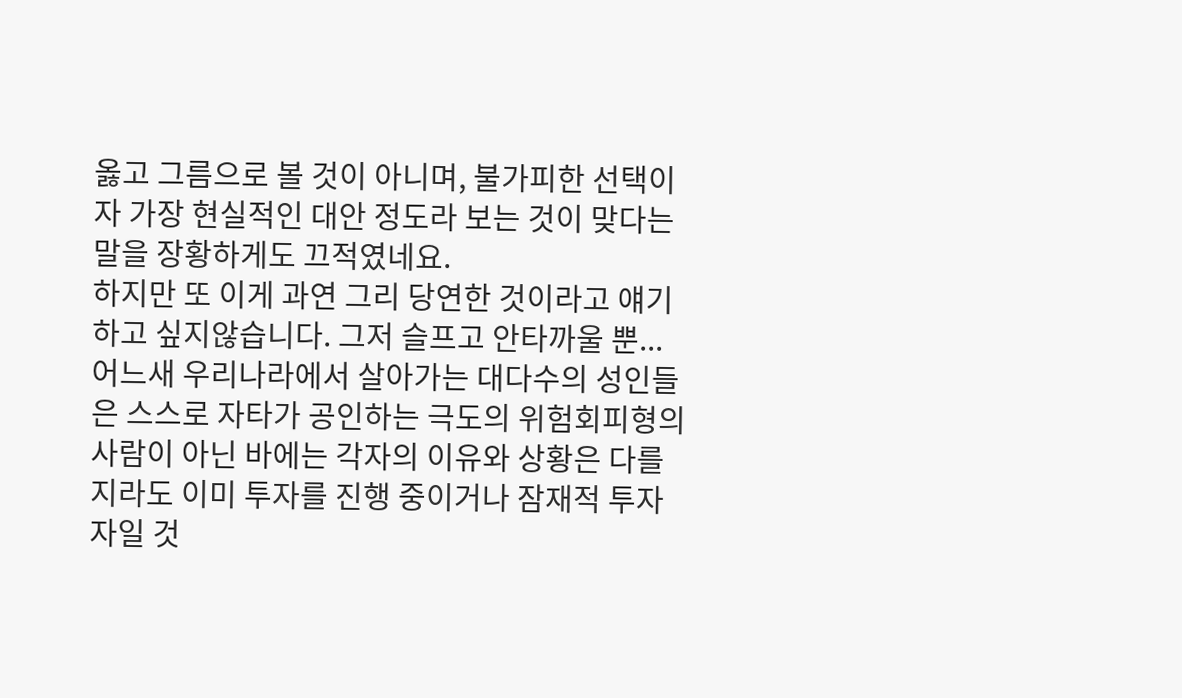옳고 그름으로 볼 것이 아니며, 불가피한 선택이자 가장 현실적인 대안 정도라 보는 것이 맞다는 말을 장황하게도 끄적였네요.
하지만 또 이게 과연 그리 당연한 것이라고 얘기하고 싶지않습니다. 그저 슬프고 안타까울 뿐... 어느새 우리나라에서 살아가는 대다수의 성인들은 스스로 자타가 공인하는 극도의 위험회피형의 사람이 아닌 바에는 각자의 이유와 상황은 다를지라도 이미 투자를 진행 중이거나 잠재적 투자자일 것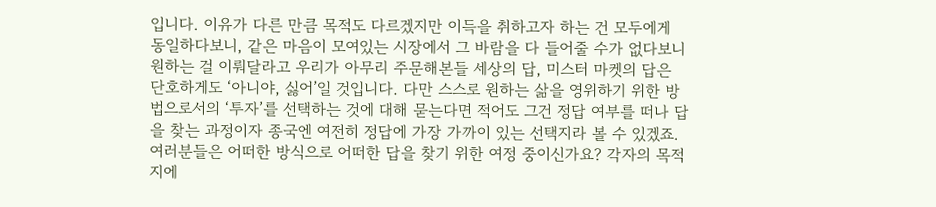입니다. 이유가 다른 만큼 목적도 다르겠지만 이득을 취하고자 하는 건 모두에게 동일하다보니, 같은 마음이 모여있는 시장에서 그 바람을 다 들어줄 수가 없다보니 원하는 걸 이뤄달라고 우리가 아무리 주문해본들 세상의 답, 미스터 마켓의 답은 단호하게도 ‘아니야, 싫어’일 것입니다. 다만 스스로 원하는 삶을 영위하기 위한 방법으로서의 ‘투자’를 선택하는 것에 대해 묻는다면 적어도 그건 정답 여부를 떠나 답을 찾는 과정이자 종국엔 여전히 정답에 가장 가까이 있는 선택지라 볼 수 있겠죠.
여러분들은 어떠한 방식으로 어떠한 답을 찾기 위한 여정 중이신가요? 각자의 목적지에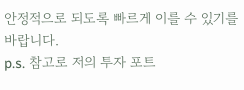안정적으로 되도록 빠르게 이를 수 있기를 바랍니다.
p.s. 참고로 저의 투자 포트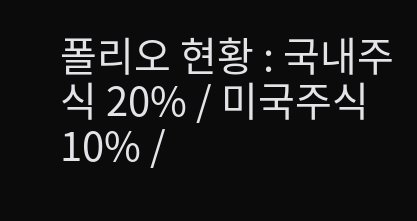폴리오 현황 : 국내주식 20% / 미국주식 10% /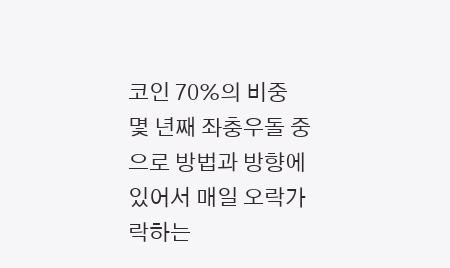코인 70%의 비중
몇 년째 좌충우돌 중으로 방법과 방향에 있어서 매일 오락가락하는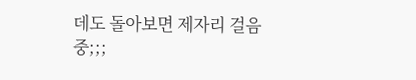데도 돌아보면 제자리 걸음 중;;;